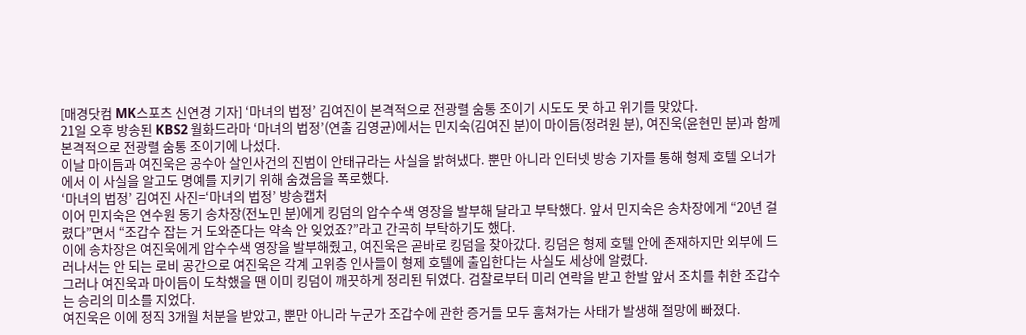[매경닷컴 MK스포츠 신연경 기자] ‘마녀의 법정’ 김여진이 본격적으로 전광렬 숨통 조이기 시도도 못 하고 위기를 맞았다.
21일 오후 방송된 KBS2 월화드라마 ‘마녀의 법정’(연출 김영균)에서는 민지숙(김여진 분)이 마이듬(정려원 분), 여진욱(윤현민 분)과 함께 본격적으로 전광렬 숨통 조이기에 나섰다.
이날 마이듬과 여진욱은 공수아 살인사건의 진범이 안태규라는 사실을 밝혀냈다. 뿐만 아니라 인터넷 방송 기자를 통해 형제 호텔 오너가에서 이 사실을 알고도 명예를 지키기 위해 숨겼음을 폭로했다.
‘마녀의 법정’ 김여진 사진=‘마녀의 법정’ 방송캡처
이어 민지숙은 연수원 동기 송차장(전노민 분)에게 킹덤의 압수수색 영장을 발부해 달라고 부탁했다. 앞서 민지숙은 송차장에게 “20년 걸렸다”면서 “조갑수 잡는 거 도와준다는 약속 안 잊었죠?”라고 간곡히 부탁하기도 했다.
이에 송차장은 여진욱에게 압수수색 영장을 발부해줬고, 여진욱은 곧바로 킹덤을 찾아갔다. 킹덤은 형제 호텔 안에 존재하지만 외부에 드러나서는 안 되는 로비 공간으로 여진욱은 각계 고위층 인사들이 형제 호텔에 출입한다는 사실도 세상에 알렸다.
그러나 여진욱과 마이듬이 도착했을 땐 이미 킹덤이 깨끗하게 정리된 뒤였다. 검찰로부터 미리 연락을 받고 한발 앞서 조치를 취한 조갑수는 승리의 미소를 지었다.
여진욱은 이에 정직 3개월 처분을 받았고, 뿐만 아니라 누군가 조갑수에 관한 증거들 모두 훔쳐가는 사태가 발생해 절망에 빠졌다.